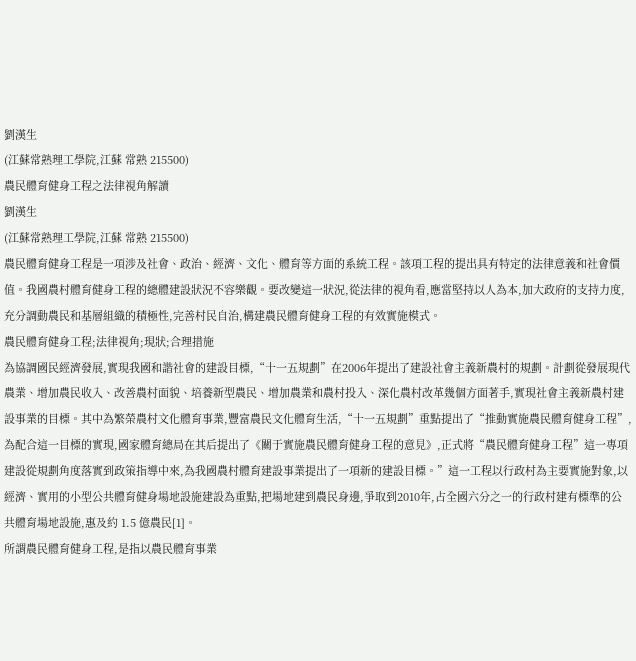劉漢生
(江蘇常熟理工學院,江蘇 常熟 215500)
農民體育健身工程之法律視角解讀
劉漢生
(江蘇常熟理工學院,江蘇 常熟 215500)
農民體育健身工程是一項涉及社會、政治、經濟、文化、體育等方面的系統工程。該項工程的提出具有特定的法律意義和社會價值。我國農村體育健身工程的總體建設狀況不容樂觀。要改變這一狀況,從法律的視角看,應當堅持以人為本,加大政府的支持力度,充分調動農民和基層組織的積極性,完善村民自治,構建農民體育健身工程的有效實施模式。
農民體育健身工程;法律視角;現狀;合理措施
為協調國民經濟發展,實現我國和諧社會的建設目標,“十一五規劃”在2006年提出了建設社會主義新農村的規劃。計劃從發展現代農業、增加農民收入、改善農村面貌、培養新型農民、增加農業和農村投入、深化農村改革幾個方面著手,實現社會主義新農村建設事業的目標。其中為繁榮農村文化體育事業,豐富農民文化體育生活,“十一五規劃”重點提出了“推動實施農民體育健身工程”,為配合這一目標的實現,國家體育總局在其后提出了《關于實施農民體育健身工程的意見》,正式將“農民體育健身工程”這一專項建設從規劃角度落實到政策指導中來,為我國農村體育建設事業提出了一項新的建設目標。”這一工程以行政村為主要實施對象,以經濟、實用的小型公共體育健身場地設施建設為重點,把場地建到農民身邊,爭取到2010年,占全國六分之一的行政村建有標準的公共體育場地設施,惠及約 1.5 億農民[1]。
所謂農民體育健身工程,是指以農民體育事業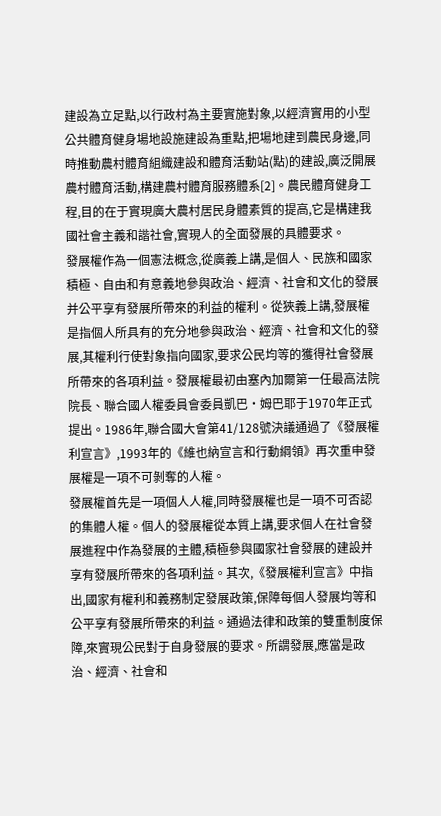建設為立足點,以行政村為主要實施對象,以經濟實用的小型公共體育健身場地設施建設為重點,把場地建到農民身邊,同時推動農村體育組織建設和體育活動站(點)的建設,廣泛開展農村體育活動,構建農村體育服務體系[2]。農民體育健身工程,目的在于實現廣大農村居民身體素質的提高,它是構建我國社會主義和諧社會,實現人的全面發展的具體要求。
發展權作為一個憲法概念,從廣義上講,是個人、民族和國家積極、自由和有意義地參與政治、經濟、社會和文化的發展并公平享有發展所帶來的利益的權利。從狹義上講,發展權是指個人所具有的充分地參與政治、經濟、社會和文化的發展,其權利行使對象指向國家,要求公民均等的獲得社會發展所帶來的各項利益。發展權最初由塞內加爾第一任最高法院院長、聯合國人權委員會委員凱巴·姆巴耶于1970年正式提出。1986年,聯合國大會第41/128號決議通過了《發展權利宣言》,1993年的《維也納宣言和行動綱領》再次重申發展權是一項不可剝奪的人權。
發展權首先是一項個人人權,同時發展權也是一項不可否認的集體人權。個人的發展權從本質上講,要求個人在社會發展進程中作為發展的主體,積極參與國家社會發展的建設并享有發展所帶來的各項利益。其次,《發展權利宣言》中指出,國家有權利和義務制定發展政策,保障每個人發展均等和公平享有發展所帶來的利益。通過法律和政策的雙重制度保障,來實現公民對于自身發展的要求。所謂發展,應當是政治、經濟、社會和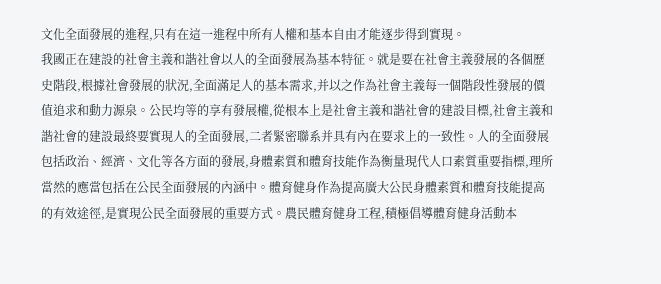文化全面發展的進程,只有在這一進程中所有人權和基本自由才能逐步得到實現。
我國正在建設的社會主義和諧社會以人的全面發展為基本特征。就是要在社會主義發展的各個歷史階段,根據社會發展的狀況,全面滿足人的基本需求,并以之作為社會主義每一個階段性發展的價值追求和動力源泉。公民均等的享有發展權,從根本上是社會主義和諧社會的建設目標,社會主義和諧社會的建設最終要實現人的全面發展,二者緊密聯系并具有內在要求上的一致性。人的全面發展包括政治、經濟、文化等各方面的發展,身體素質和體育技能作為衡量現代人口素質重要指標,理所當然的應當包括在公民全面發展的內涵中。體育健身作為提高廣大公民身體素質和體育技能提高的有效途徑,是實現公民全面發展的重要方式。農民體育健身工程,積極倡導體育健身活動本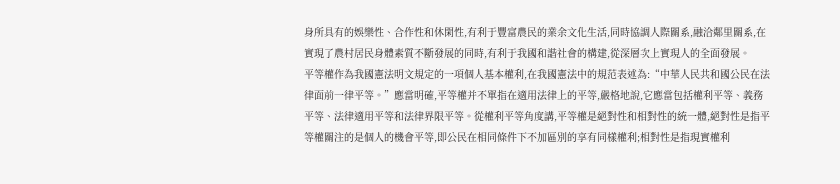身所具有的娛樂性、合作性和休閑性,有利于豐富農民的業余文化生活,同時協調人際關系,融洽鄰里關系,在實現了農村居民身體素質不斷發展的同時,有利于我國和諧社會的構建,從深層次上實現人的全面發展。
平等權作為我國憲法明文規定的一項個人基本權利,在我國憲法中的規范表述為:“中華人民共和國公民在法律面前一律平等。”應當明確,平等權并不單指在適用法律上的平等,嚴格地說,它應當包括權利平等、義務平等、法律適用平等和法律界限平等。從權利平等角度講,平等權是絕對性和相對性的統一體,絕對性是指平等權關注的是個人的機會平等,即公民在相同條件下不加區別的享有同樣權利;相對性是指現實權利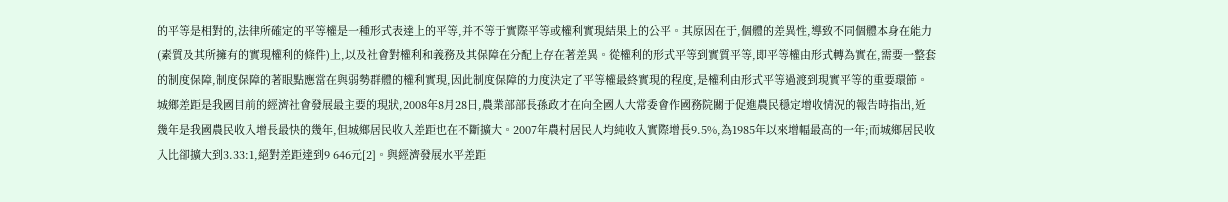的平等是相對的,法律所確定的平等權是一種形式表達上的平等,并不等于實際平等或權利實現結果上的公平。其原因在于,個體的差異性,導致不同個體本身在能力(素質及其所擁有的實現權利的條件)上,以及社會對權利和義務及其保障在分配上存在著差異。從權利的形式平等到實質平等,即平等權由形式轉為實在,需要一整套的制度保障,制度保障的著眼點應當在與弱勢群體的權利實現,因此制度保障的力度決定了平等權最終實現的程度,是權利由形式平等過渡到現實平等的重要環節。
城鄉差距是我國目前的經濟社會發展最主要的現狀,2008年8月28日,農業部部長孫政才在向全國人大常委會作國務院關于促進農民穩定增收情況的報告時指出,近幾年是我國農民收入增長最快的幾年,但城鄉居民收入差距也在不斷擴大。2007年農村居民人均純收入實際增長9.5%,為1985年以來增幅最高的一年;而城鄉居民收入比卻擴大到3.33:1,絕對差距達到9 646元[2]。與經濟發展水平差距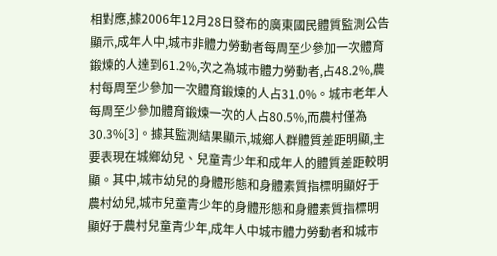相對應,據2006年12月28日發布的廣東國民體質監測公告顯示,成年人中,城市非體力勞動者每周至少參加一次體育鍛煉的人達到61.2%,次之為城市體力勞動者,占48.2%,農村每周至少參加一次體育鍛煉的人占31.0%。城市老年人每周至少參加體育鍛煉一次的人占80.5%,而農村僅為 30.3%[3]。據其監測結果顯示,城鄉人群體質差距明顯,主要表現在城鄉幼兒、兒童青少年和成年人的體質差距較明顯。其中,城市幼兒的身體形態和身體素質指標明顯好于農村幼兒,城市兒童青少年的身體形態和身體素質指標明顯好于農村兒童青少年,成年人中城市體力勞動者和城市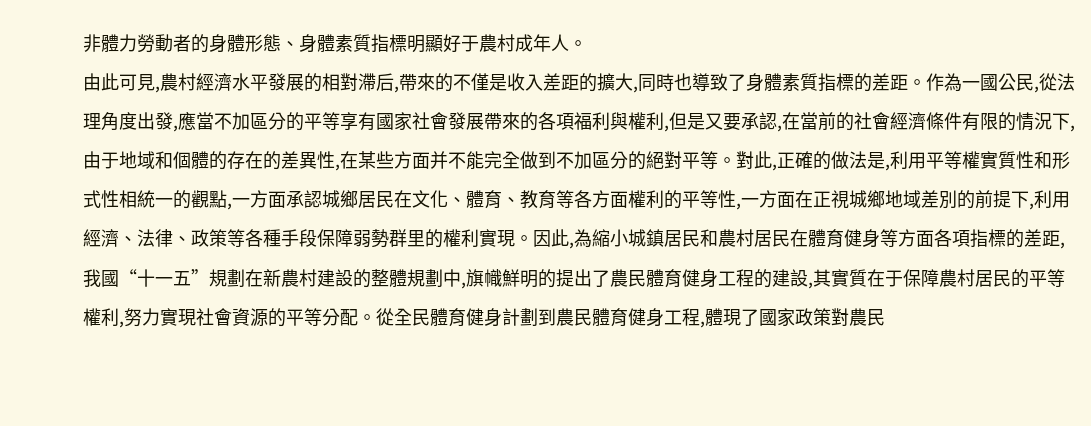非體力勞動者的身體形態、身體素質指標明顯好于農村成年人。
由此可見,農村經濟水平發展的相對滯后,帶來的不僅是收入差距的擴大,同時也導致了身體素質指標的差距。作為一國公民,從法理角度出發,應當不加區分的平等享有國家社會發展帶來的各項福利與權利,但是又要承認,在當前的社會經濟條件有限的情況下,由于地域和個體的存在的差異性,在某些方面并不能完全做到不加區分的絕對平等。對此,正確的做法是,利用平等權實質性和形式性相統一的觀點,一方面承認城鄉居民在文化、體育、教育等各方面權利的平等性,一方面在正視城鄉地域差別的前提下,利用經濟、法律、政策等各種手段保障弱勢群里的權利實現。因此,為縮小城鎮居民和農村居民在體育健身等方面各項指標的差距,我國“十一五”規劃在新農村建設的整體規劃中,旗幟鮮明的提出了農民體育健身工程的建設,其實質在于保障農村居民的平等權利,努力實現社會資源的平等分配。從全民體育健身計劃到農民體育健身工程,體現了國家政策對農民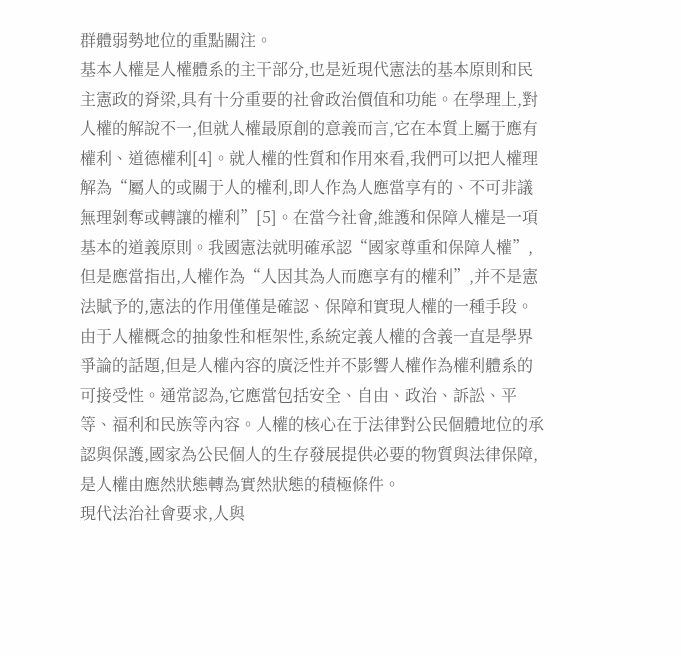群體弱勢地位的重點關注。
基本人權是人權體系的主干部分,也是近現代憲法的基本原則和民主憲政的脊梁,具有十分重要的社會政治價值和功能。在學理上,對人權的解說不一,但就人權最原創的意義而言,它在本質上屬于應有權利、道德權利[4]。就人權的性質和作用來看,我們可以把人權理解為“屬人的或關于人的權利,即人作為人應當享有的、不可非議無理剝奪或轉讓的權利”[5]。在當今社會,維護和保障人權是一項基本的道義原則。我國憲法就明確承認“國家尊重和保障人權”,但是應當指出,人權作為“人因其為人而應享有的權利”,并不是憲法賦予的,憲法的作用僅僅是確認、保障和實現人權的一種手段。由于人權概念的抽象性和框架性,系統定義人權的含義一直是學界爭論的話題,但是人權內容的廣泛性并不影響人權作為權利體系的可接受性。通常認為,它應當包括安全、自由、政治、訴訟、平等、福利和民族等內容。人權的核心在于法律對公民個體地位的承認與保護,國家為公民個人的生存發展提供必要的物質與法律保障,是人權由應然狀態轉為實然狀態的積極條件。
現代法治社會要求,人與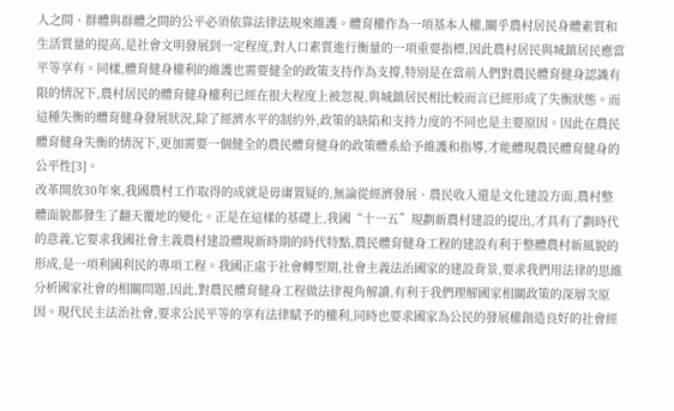人之間、群體與群體之間的公平必須依靠法律法規來維護。體育權作為一項基本人權,關乎農村居民身體素質和生活質量的提高,是社會文明發展到一定程度,對人口素質進行衡量的一項重要指標,因此農村居民與城鎮居民應當平等享有。同樣,體育健身權利的維護也需要健全的政策支持作為支撐,特別是在當前人們對農民體育健身認識有限的情況下,農村居民的體育健身權利已經在很大程度上被忽視,與城鎮居民相比較而言已經形成了失衡狀態。而這種失衡的體育健身發展狀況,除了經濟水平的制約外,政策的缺陷和支持力度的不同也是主要原因。因此在農民體育健身失衡的情況下,更加需要一個健全的農民體育健身的政策體系給予維護和指導,才能體現農民體育健身的公平性[3]。
改革開放30年來,我國農村工作取得的成就是毋庸置疑的,無論從經濟發展、農民收入還是文化建設方面,農村整體面貌都發生了翻天覆地的變化。正是在這樣的基礎上,我國“十一五”規劃新農村建設的提出,才具有了劃時代的意義,它要求我國社會主義農村建設體現新時期的時代特點,農民體育健身工程的建設有利于整體農村新風貌的形成,是一項利國利民的專項工程。我國正處于社會轉型期,社會主義法治國家的建設背景,要求我們用法律的思維分析國家社會的相關問題,因此,對農民體育健身工程做法律視角解讀,有利于我們理解國家相關政策的深層次原因。現代民主法治社會,要求公民平等的享有法律賦予的權利,同時也要求國家為公民的發展權創造良好的社會經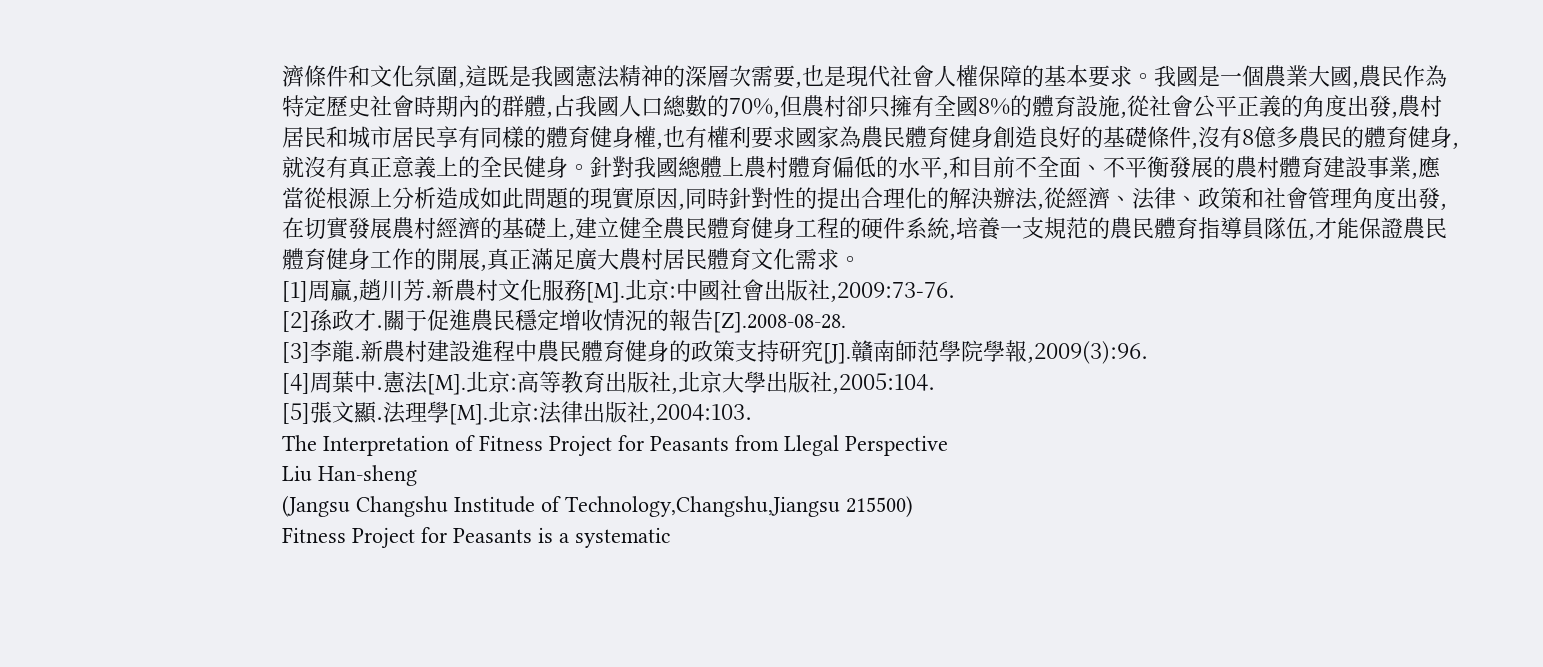濟條件和文化氛圍,這既是我國憲法精神的深層次需要,也是現代社會人權保障的基本要求。我國是一個農業大國,農民作為特定歷史社會時期內的群體,占我國人口總數的70%,但農村卻只擁有全國8%的體育設施,從社會公平正義的角度出發,農村居民和城市居民享有同樣的體育健身權,也有權利要求國家為農民體育健身創造良好的基礎條件,沒有8億多農民的體育健身,就沒有真正意義上的全民健身。針對我國總體上農村體育偏低的水平,和目前不全面、不平衡發展的農村體育建設事業,應當從根源上分析造成如此問題的現實原因,同時針對性的提出合理化的解決辦法,從經濟、法律、政策和社會管理角度出發,在切實發展農村經濟的基礎上,建立健全農民體育健身工程的硬件系統,培養一支規范的農民體育指導員隊伍,才能保證農民體育健身工作的開展,真正滿足廣大農村居民體育文化需求。
[1]周贏,趙川芳.新農村文化服務[M].北京:中國社會出版社,2009:73-76.
[2]孫政才.關于促進農民穩定增收情況的報告[Z].2008-08-28.
[3]李龍.新農村建設進程中農民體育健身的政策支持研究[J].贛南師范學院學報,2009(3):96.
[4]周葉中.憲法[M].北京:高等教育出版社,北京大學出版社,2005:104.
[5]張文顯.法理學[M].北京:法律出版社,2004:103.
The Interpretation of Fitness Project for Peasants from Llegal Perspective
Liu Han-sheng
(Jangsu Changshu Institude of Technology,Changshu,Jiangsu 215500)
Fitness Project for Peasants is a systematic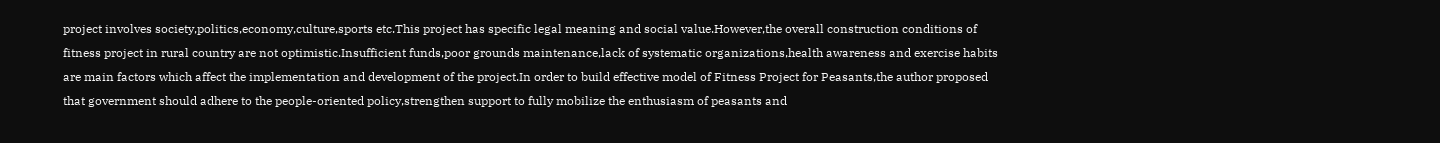project involves society,politics,economy,culture,sports etc.This project has specific legal meaning and social value.However,the overall construction conditions of fitness project in rural country are not optimistic.Insufficient funds,poor grounds maintenance,lack of systematic organizations,health awareness and exercise habits are main factors which affect the implementation and development of the project.In order to build effective model of Fitness Project for Peasants,the author proposed that government should adhere to the people-oriented policy,strengthen support to fully mobilize the enthusiasm of peasants and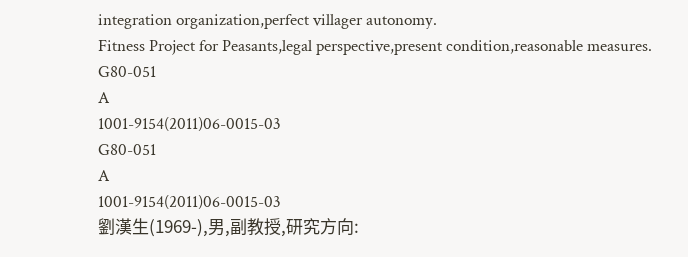integration organization,perfect villager autonomy.
Fitness Project for Peasants,legal perspective,present condition,reasonable measures.
G80-051
A
1001-9154(2011)06-0015-03
G80-051
A
1001-9154(2011)06-0015-03
劉漢生(1969-),男,副教授,研究方向: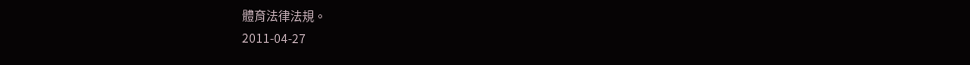體育法律法規。
2011-04-27